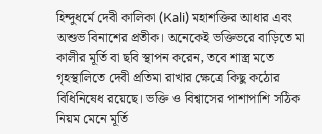হিন্দুধর্মে দেবী কালিকা (Kali) মহাশক্তির আধার এবং অশুভ বিনাশের প্রতীক। অনেকেই ভক্তিভরে বাড়িতে মা কালীর মূর্তি বা ছবি স্থাপন করেন, তবে শাস্ত্র মতে গৃহস্থালিতে দেবী প্রতিমা রাখার ক্ষেত্রে কিছু কঠোর বিধিনিষেধ রয়েছে। ভক্তি ও বিশ্বাসের পাশাপাশি সঠিক নিয়ম মেনে মূর্তি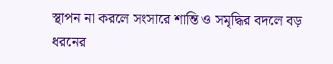স্থাপন না করলে সংসারে শান্তি ও সমৃদ্ধির বদলে বড় ধরনের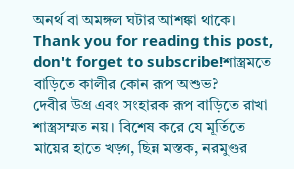অনর্থ বা অমঙ্গল ঘটার আশঙ্কা থাকে।
Thank you for reading this post, don't forget to subscribe!শাস্ত্রমতে বাড়িতে কালীর কোন রূপ অশুভ?
দেবীর উগ্র এবং সংহারক রূপ বাড়িতে রাখা শাস্ত্রসম্মত নয়। বিশেষ করে যে মূর্তিতে মায়ের হাতে খড়্গ, ছিন্ন মস্তক, নরমুণ্ডর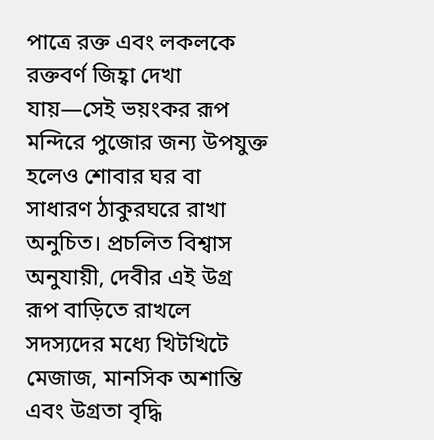পাত্রে রক্ত এবং লকলকে রক্তবর্ণ জিহ্বা দেখা যায়—সেই ভয়ংকর রূপ মন্দিরে পুজোর জন্য উপযুক্ত হলেও শোবার ঘর বা সাধারণ ঠাকুরঘরে রাখা অনুচিত। প্রচলিত বিশ্বাস অনুযায়ী, দেবীর এই উগ্র রূপ বাড়িতে রাখলে সদস্যদের মধ্যে খিটখিটে মেজাজ, মানসিক অশান্তি এবং উগ্রতা বৃদ্ধি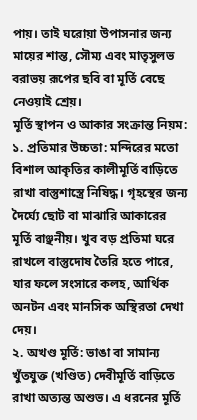পায়। তাই ঘরোয়া উপাসনার জন্য মায়ের শান্ত, সৌম্য এবং মাতৃসুলভ বরাভয় রূপের ছবি বা মূর্তি বেছে নেওয়াই শ্রেয়।
মূর্তি স্থাপন ও আকার সংক্রান্ত নিয়ম:
১. প্রতিমার উচ্চতা: মন্দিরের মতো বিশাল আকৃতির কালীমূর্তি বাড়িতে রাখা বাস্তুশাস্ত্রে নিষিদ্ধ। গৃহস্থের জন্য দৈর্ঘ্যে ছোট বা মাঝারি আকারের মূর্তি বাঞ্ছনীয়। খুব বড় প্রতিমা ঘরে রাখলে বাস্তুদোষ তৈরি হতে পারে, যার ফলে সংসারে কলহ, আর্থিক অনটন এবং মানসিক অস্থিরতা দেখা দেয়।
২. অখণ্ড মূর্তি: ভাঙা বা সামান্য খুঁতযুক্ত (খণ্ডিত) দেবীমূর্তি বাড়িতে রাখা অত্যন্ত অশুভ। এ ধরনের মূর্তি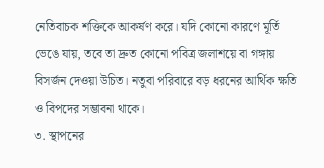নেতিবাচক শক্তিকে আকর্ষণ করে। যদি কোনো কারণে মূর্তি ভেঙে যায়, তবে তা দ্রুত কোনো পবিত্র জলাশয়ে বা গঙ্গায় বিসর্জন দেওয়া উচিত। নতুবা পরিবারে বড় ধরনের আর্থিক ক্ষতি ও বিপদের সম্ভাবনা থাকে।
৩. স্থাপনের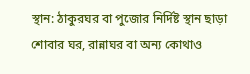স্থান: ঠাকুরঘর বা পুজোর নির্দিষ্ট স্থান ছাড়া শোবার ঘর, রান্নাঘর বা অন্য কোথাও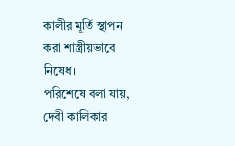কালীর মূর্তি স্থাপন করা শাস্ত্রীয়ভাবে নিষেধ।
পরিশেষে বলা যায়, দেবী কালিকার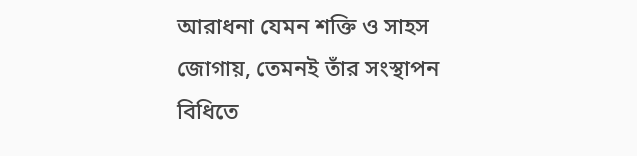আরাধনা যেমন শক্তি ও সাহস জোগায়, তেমনই তাঁর সংস্থাপন বিধিতে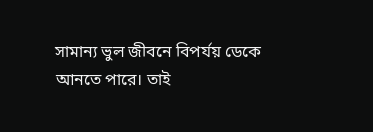সামান্য ভুল জীবনে বিপর্যয় ডেকে আনতে পারে। তাই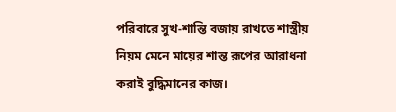পরিবারে সুখ-শান্তি বজায় রাখতে শাস্ত্রীয় নিয়ম মেনে মায়ের শান্ত রূপের আরাধনা করাই বুদ্ধিমানের কাজ।